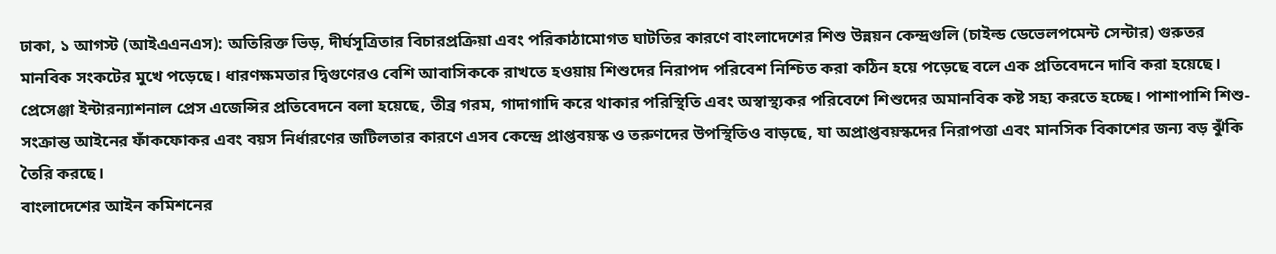ঢাকা, ১ আগস্ট (আইএএনএস): অতিরিক্ত ভিড়, দীর্ঘসূত্রিতার বিচারপ্রক্রিয়া এবং পরিকাঠামোগত ঘাটতির কারণে বাংলাদেশের শিশু উন্নয়ন কেন্দ্রগুলি (চাইল্ড ডেভেলপমেন্ট সেন্টার) গুরুতর মানবিক সংকটের মুখে পড়েছে। ধারণক্ষমতার দ্বিগুণেরও বেশি আবাসিককে রাখতে হওয়ায় শিশুদের নিরাপদ পরিবেশ নিশ্চিত করা কঠিন হয়ে পড়েছে বলে এক প্রতিবেদনে দাবি করা হয়েছে।
প্রেসেঞ্জা ইন্টারন্যাশনাল প্রেস এজেন্সির প্রতিবেদনে বলা হয়েছে, তীব্র গরম, গাদাগাদি করে থাকার পরিস্থিতি এবং অস্বাস্থ্যকর পরিবেশে শিশুদের অমানবিক কষ্ট সহ্য করতে হচ্ছে। পাশাপাশি শিশু-সংক্রান্ত আইনের ফাঁকফোকর এবং বয়স নির্ধারণের জটিলতার কারণে এসব কেন্দ্রে প্রাপ্তবয়স্ক ও তরুণদের উপস্থিতিও বাড়ছে, যা অপ্রাপ্তবয়স্কদের নিরাপত্তা এবং মানসিক বিকাশের জন্য বড় ঝুঁকি তৈরি করছে।
বাংলাদেশের আইন কমিশনের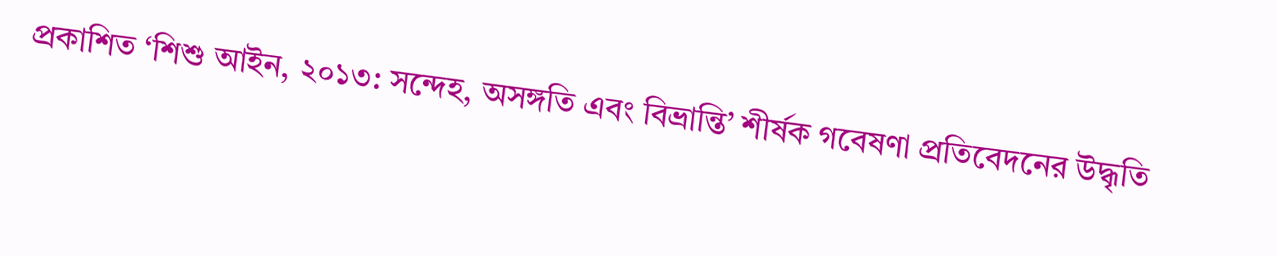প্রকাশিত ‘শিশু আইন, ২০১৩: সন্দেহ, অসঙ্গতি এবং বিভ্রান্তি’ শীর্ষক গবেষণা প্রতিবেদনের উদ্ধৃতি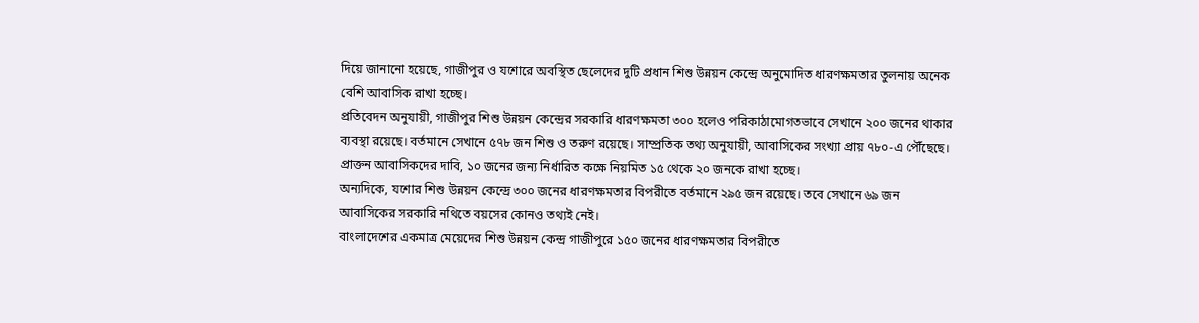দিয়ে জানানো হয়েছে, গাজীপুর ও যশোরে অবস্থিত ছেলেদের দুটি প্রধান শিশু উন্নয়ন কেন্দ্রে অনুমোদিত ধারণক্ষমতার তুলনায় অনেক বেশি আবাসিক রাখা হচ্ছে।
প্রতিবেদন অনুযায়ী, গাজীপুর শিশু উন্নয়ন কেন্দ্রের সরকারি ধারণক্ষমতা ৩০০ হলেও পরিকাঠামোগতভাবে সেখানে ২০০ জনের থাকার ব্যবস্থা রয়েছে। বর্তমানে সেখানে ৫৭৮ জন শিশু ও তরুণ রয়েছে। সাম্প্রতিক তথ্য অনুযায়ী, আবাসিকের সংখ্যা প্রায় ৭৮০-এ পৌঁছেছে। প্রাক্তন আবাসিকদের দাবি, ১০ জনের জন্য নির্ধারিত কক্ষে নিয়মিত ১৫ থেকে ২০ জনকে রাখা হচ্ছে।
অন্যদিকে, যশোর শিশু উন্নয়ন কেন্দ্রে ৩০০ জনের ধারণক্ষমতার বিপরীতে বর্তমানে ২৯৫ জন রয়েছে। তবে সেখানে ৬৯ জন আবাসিকের সরকারি নথিতে বয়সের কোনও তথ্যই নেই।
বাংলাদেশের একমাত্র মেয়েদের শিশু উন্নয়ন কেন্দ্র গাজীপুরে ১৫০ জনের ধারণক্ষমতার বিপরীতে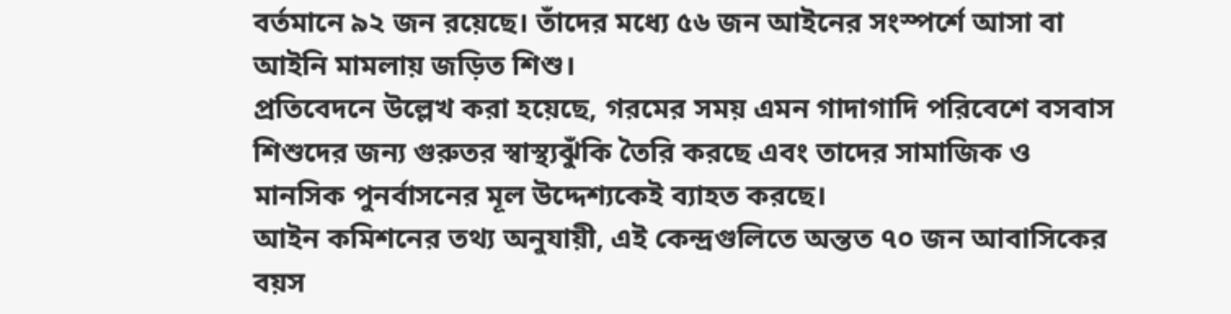বর্তমানে ৯২ জন রয়েছে। তাঁদের মধ্যে ৫৬ জন আইনের সংস্পর্শে আসা বা আইনি মামলায় জড়িত শিশু।
প্রতিবেদনে উল্লেখ করা হয়েছে, গরমের সময় এমন গাদাগাদি পরিবেশে বসবাস শিশুদের জন্য গুরুতর স্বাস্থ্যঝুঁকি তৈরি করছে এবং তাদের সামাজিক ও মানসিক পুনর্বাসনের মূল উদ্দেশ্যকেই ব্যাহত করছে।
আইন কমিশনের তথ্য অনুযায়ী, এই কেন্দ্রগুলিতে অন্তত ৭০ জন আবাসিকের বয়স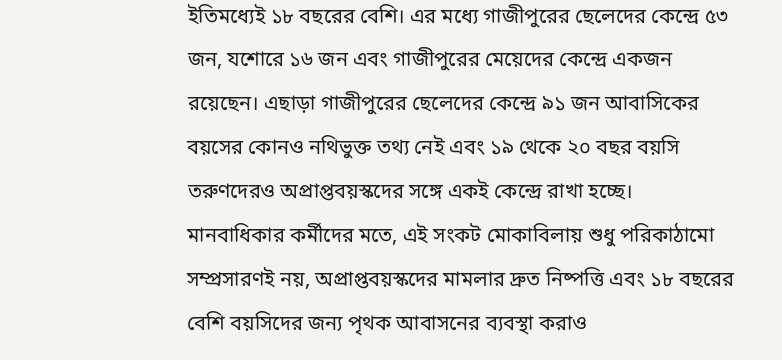ইতিমধ্যেই ১৮ বছরের বেশি। এর মধ্যে গাজীপুরের ছেলেদের কেন্দ্রে ৫৩ জন, যশোরে ১৬ জন এবং গাজীপুরের মেয়েদের কেন্দ্রে একজন রয়েছেন। এছাড়া গাজীপুরের ছেলেদের কেন্দ্রে ৯১ জন আবাসিকের বয়সের কোনও নথিভুক্ত তথ্য নেই এবং ১৯ থেকে ২০ বছর বয়সি তরুণদেরও অপ্রাপ্তবয়স্কদের সঙ্গে একই কেন্দ্রে রাখা হচ্ছে।
মানবাধিকার কর্মীদের মতে, এই সংকট মোকাবিলায় শুধু পরিকাঠামো সম্প্রসারণই নয়, অপ্রাপ্তবয়স্কদের মামলার দ্রুত নিষ্পত্তি এবং ১৮ বছরের বেশি বয়সিদের জন্য পৃথক আবাসনের ব্যবস্থা করাও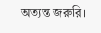অত্যন্ত জরুরি।